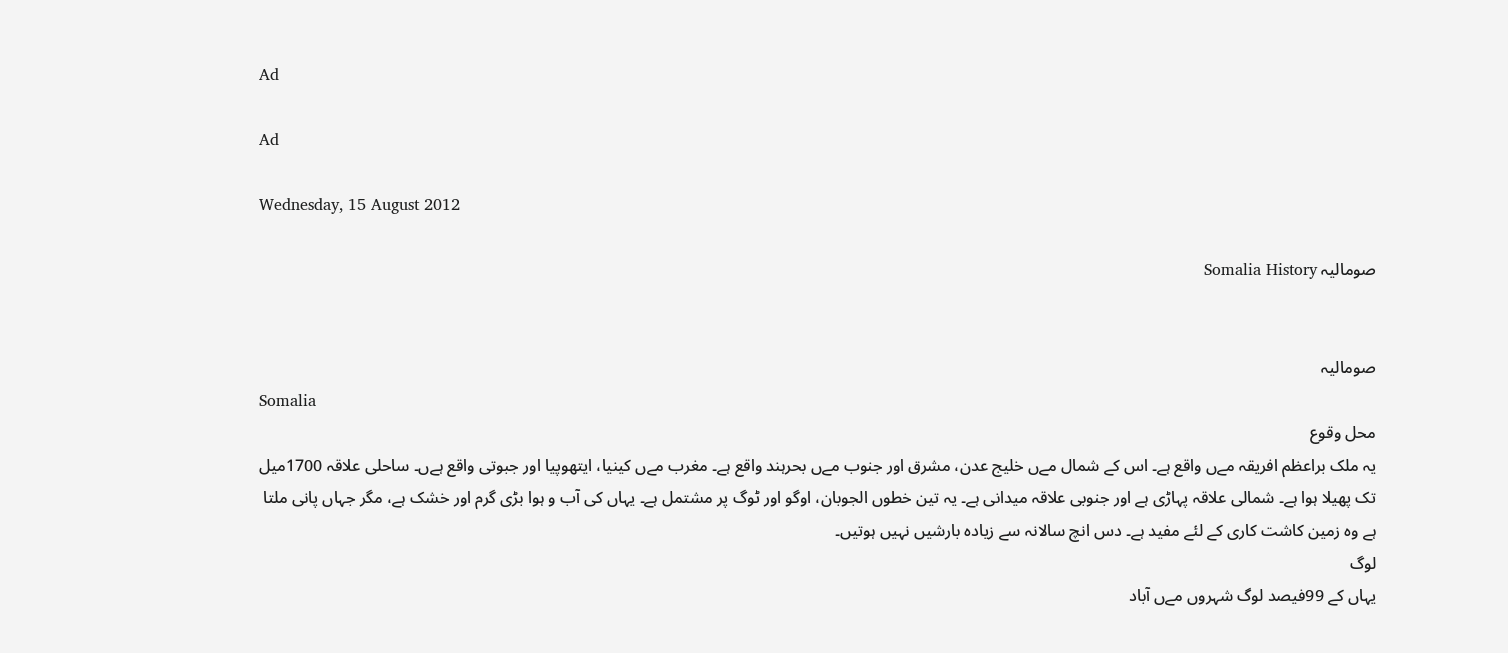Ad

Ad

Wednesday, 15 August 2012

صومالیہ Somalia History


صومالیہ
Somalia
محل وقوع
یہ ملک براعظم افریقہ مےں واقع ہے۔ اس کے شمال مےں خلیج عدن، مشرق اور جنوب مےں بحرہند واقع ہے۔ مغرب مےں کینیا، ایتھوپیا اور جبوتی واقع ہےں۔ ساحلی علاقہ 1700میل تک پھیلا ہوا ہے۔ شمالی علاقہ پہاڑی ہے اور جنوبی علاقہ میدانی ہے۔ یہ تین خطوں الجوبان، اوگو اور ٹوگ پر مشتمل ہے۔ یہاں کی آب و ہوا بڑی گرم اور خشک ہے، مگر جہاں پانی ملتا ہے وہ زمین کاشت کاری کے لئے مفید ہے۔ دس انچ سالانہ سے زیادہ بارشیں نہیں ہوتیں۔
لوگ
یہاں کے 99فیصد لوگ شہروں مےں آباد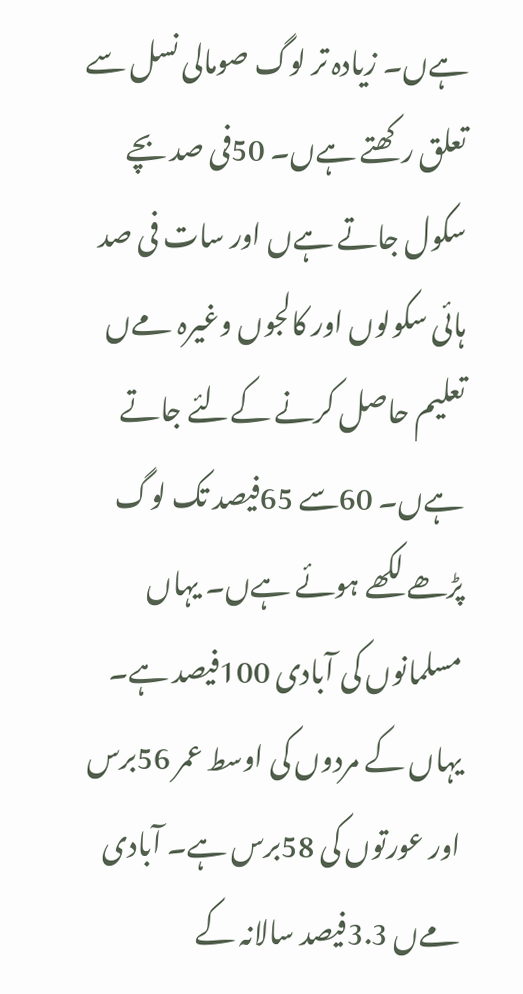ہےں۔ زیادہ تر لوگ صومالی نسل سے تعلق رکھتے ہےں۔ 50فی صد بچے سکول جاتے ہےں اور سات فی صد ہائی سکولوں اور کالجوں وغیرہ مےں تعلیم حاصل کرنے کےلئے جاتے ہےں۔ 60سے 65فیصد تک لوگ پڑھے لکھے ہوئے ہےں۔ یہاں مسلمانوں کی آبادی 100فیصد ہے۔
یہاں کے مردوں کی اوسط عمر 56برس اور عورتوں کی 58برس ہے۔ آبادی مےں 3.3فیصد سالانہ کے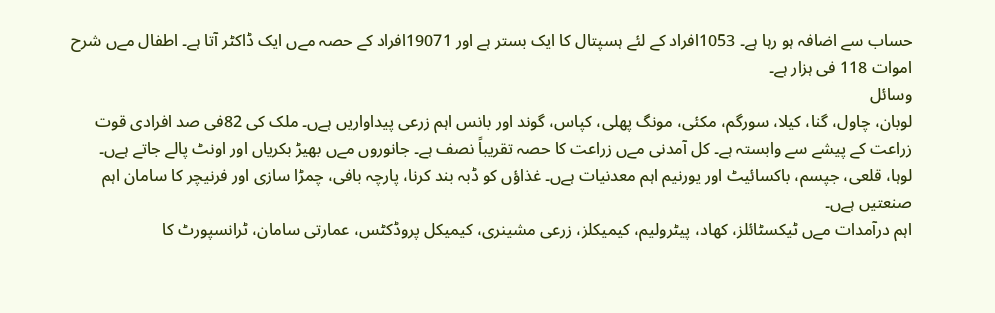حساب سے اضافہ ہو رہا ہے۔ 1053افراد کے لئے ہسپتال کا ایک بستر ہے اور 19071افراد کے حصہ مےں ایک ڈاکٹر آتا ہے۔ اطفال مےں شرح اموات 118 فی ہزار ہے۔
وسائل
لوبان، چاول، گنا، کیلا، سورگم، مکئی، مونگ پھلی، کپاس، گوند اور بانس اہم زرعی پیداواریں ہےں۔ ملک کی 82فی صد افرادی قوت زراعت کے پیشے سے وابستہ ہے۔ کل آمدنی مےں زراعت کا حصہ تقریباً نصف ہے۔ جانوروں مےں بھیڑ بکریاں اور اونٹ پالے جاتے ہےں۔
لوہا، قلعی، جپسم، باکسائیٹ اور یورنیم اہم معدنیات ہےں۔ غذاؤں کو ڈبہ بند کرنا، پارچہ بافی، چمڑا سازی اور فرنیچر کا سامان اہم صنعتیں ہےں۔
اہم درآمدات مےں ٹیکسٹائلز، کھاد، پیٹرولیم، کیمیکلز، زرعی مشینری، کیمیکل پروڈکٹس، عمارتی سامان، ٹرانسپورٹ کا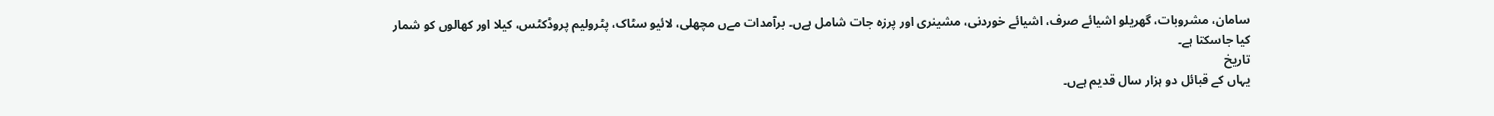سامان، مشروبات، گھریلو اشیائے صرف، اشیائے خوردنی، مشینری اور پرزہ جات شامل ہےں۔ برآمدات مےں مچھلی، لائیو سٹاک، پٹرولیم پروڈکٹس، کیلا اور کھالوں کو شمار کیا جاسکتا ہے۔
تاریخ
یہاں کے قبائل دو ہزار سال قدیم ہےں۔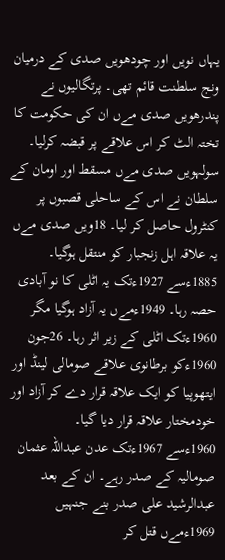یہاں نویں اور چودھویں صدی کے درمیان ونج سلطنت قائم تھی۔ پرتگالیوں نے پندرھویں صدی مےں ان کی حکومت کا تختہ الٹ کر اس علاقے پر قبضہ کرلیا۔ سولہویں صدی مےں مسقط اور اومان کے سلطان نے اس کے ساحلی قصبوں پر کنٹرول حاصل کر لیا۔ 18ویں صدی مےں یہ علاقہ اہل زنجبار کو منتقل ہوگیا۔ 1885ءسے 1927ءتک یہ اٹلی کا نو آبادی حصہ رہا۔ 1949ءمےں یہ آزاد ہوگیا مگر 1960ءتک اٹلی کے زیر اثر رہا۔ 26جون 1960ءکو برطانوی علاقے صومالی لینڈ اور ایتھوپیا کو ایک علاقہ قرار دے کر آزاد اور خودمختار علاقہ قرار دیا گیا۔
1960ءسے 1967ءتک عدن عبداللہ عثمان صومالیہ کے صدر رہے۔ ان کے بعد عبدالرشید علی صدر بنے جنہیں 1969ءمےں قتل کر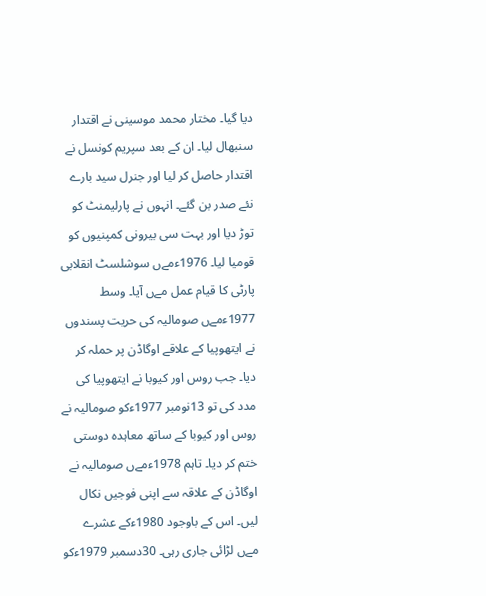دیا گیا۔ مختار محمد موسینی نے اقتدار سنبھال لیا۔ ان کے بعد سپریم کونسل نے اقتدار حاصل کر لیا اور جنرل سید بارے نئے صدر بن گئے۔ انہوں نے پارلیمنٹ کو توڑ دیا اور بہت سی بیرونی کمپنیوں کو قومیا لیا۔ 1976ءمےں سوشلسٹ انقلابی پارٹی کا قیام عمل مےں آیا۔ وسط 1977ءمےں صومالیہ کی حریت پسندوں نے ایتھوپیا کے علاقے اوگاڈن پر حملہ کر دیا۔ جب روس اور کیوبا نے ایتھوپیا کی مدد کی تو 13نومبر 1977ءکو صومالیہ نے روس اور کیوبا کے ساتھ معاہدہ دوستی ختم کر دیا۔ تاہم 1978ءمےں صومالیہ نے اوگاڈن کے علاقہ سے اپنی فوجیں نکال لیں۔ اس کے باوجود 1980ءکے عشرے مےں لڑائی جاری رہی۔ 30دسمبر 1979ءکو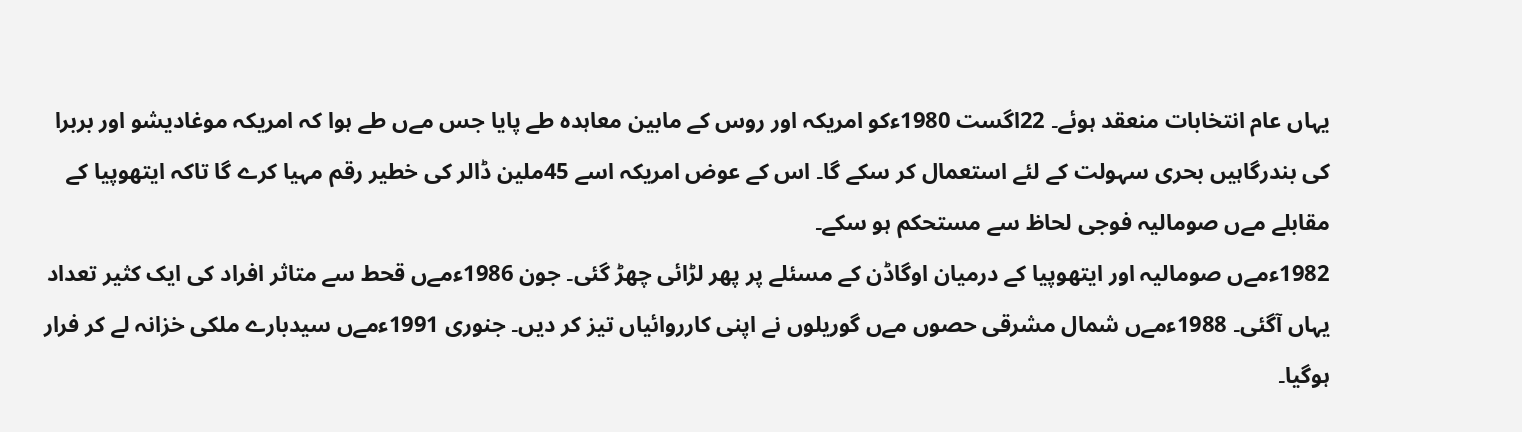یہاں عام انتخابات منعقد ہوئے۔ 22اگست 1980ءکو امریکہ اور روس کے مابین معاہدہ طے پایا جس مےں طے ہوا کہ امریکہ موغادیشو اور بربرا کی بندرگاہیں بحری سہولت کے لئے استعمال کر سکے گا۔ اس کے عوض امریکہ اسے 45ملین ڈالر کی خطیر رقم مہیا کرے گا تاکہ ایتھوپیا کے مقابلے مےں صومالیہ فوجی لحاظ سے مستحکم ہو سکے۔
1982ءمےں صومالیہ اور ایتھوپیا کے درمیان اوگاڈن کے مسئلے پر پھر لڑائی چھڑ گئی۔ جون 1986ءمےں قحط سے متاثر افراد کی ایک کثیر تعداد یہاں آگئی۔ 1988ءمےں شمال مشرقی حصوں مےں گوریلوں نے اپنی کارروائیاں تیز کر دیں۔ جنوری 1991ءمےں سیدبارے ملکی خزانہ لے کر فرار ہوگیا۔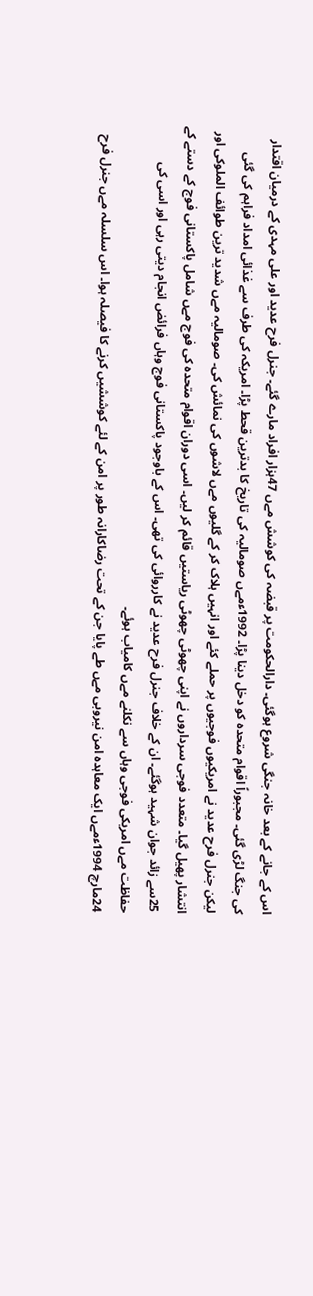اس کے جانے کے بعد خانہ جنگی شروع ہوگئی۔ دارالحکومت پر قبضہ کی کوشش مےں 47ہزار افراد مارے گئے۔ جنرل فرح عدید اور علی مہدی کے درمیان اقتدار کی جنگ لڑی گئی۔ مجبوراً اقوام متحدہ کو دخل دینا پڑا۔ 1992ءمےں صومالیہ کی تاریخ کا بدترین قحط پڑا۔ امریکہ کی طرف سے غذائی امداد فراہم کی گئی لیکن جنرل فرح عدید نے امریکیوں فوجیوں پر حملے کئے اور انہیں ہلاک کر کے گلیوں مےں لاشوں کی نمائش کی۔ صومالیہ مےں شدید ترین طوائف الملوکی اور انتشار پھیل گیا۔ متعدد فوجی سرداروں نے اپنی چھوٹی چھوٹی ریاستیں قائم کر لیں۔ اسی دوران اقوام متحدہ کی فوج مےں شامل پاکستانی فوج کے دستے کے 25سے زائد جوان شہید ہوگئے۔ ان کے خلاف جنرل فرح عدید نے کارروائی کی تھی۔ اس کے باوجود پاکستانی فوج وہاں فرائض انجام دیتی رہی اور اسی کی حفاظت مےں امریکی فوجی وہاں سے نکلنے مےں کامیاب ہوئے۔
24مارچ 1994ءمےں ایک معاہدہ امن نیروبی مےں طے پایا جن کے تحت رضاکارانہ طور پر امن کے لئے کوششیں کرنے کا فیصلہ ہوا۔ اس سلسلہ مےں جنرل فرح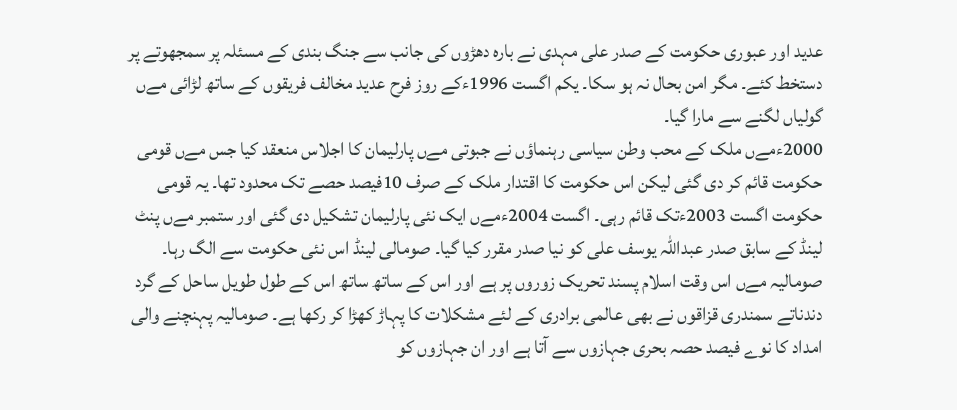عدید اور عبوری حکومت کے صدر علی مہدی نے بارہ دھڑوں کی جانب سے جنگ بندی کے مسئلہ پر سمجھوتے پر دستخط کئے۔ مگر امن بحال نہ ہو سکا۔ یکم اگست 1996ءکے روز فرح عدید مخالف فریقوں کے ساتھ لڑائی مےں گولیاں لگنے سے مارا گیا۔
2000ءمےں ملک کے محب وطن سیاسی رہنماؤں نے جبوتی مےں پارلیمان کا اجلاس منعقد کیا جس مےں قومی حکومت قائم کر دی گئی لیکن اس حکومت کا اقتدار ملک کے صرف 10فیصد حصے تک محدود تھا۔ یہ قومی حکومت اگست 2003ءتک قائم رہی۔ اگست 2004ءمےں ایک نئی پارلیمان تشکیل دی گئی اور ستمبر مےں پنٹ لینڈ کے سابق صدر عبداللہ یوسف علی کو نیا صدر مقرر کیا گیا۔ صومالی لینڈ اس نئی حکومت سے الگ رہا۔
صومالیہ مےں اس وقت اسلام پسند تحریک زوروں پر ہے اور اس کے ساتھ ساتھ اس کے طول طویل ساحل کے گرد دندناتے سمندری قزاقوں نے بھی عالمی برادری کے لئے مشکلات کا پہاڑ کھڑا کر رکھا ہے۔ صومالیہ پہنچنے والی امداد کا نوے فیصد حصہ بحری جہازوں سے آتا ہے اور ان جہازوں کو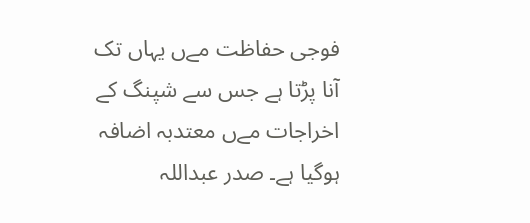فوجی حفاظت مےں یہاں تک آنا پڑتا ہے جس سے شپنگ کے اخراجات مےں معتدبہ اضافہ ہوگیا ہے۔ صدر عبداللہ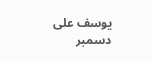یوسف علی دسمبر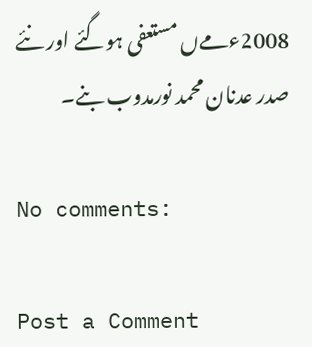2008ءمےں مستعفی ہوگئے اور نئے صدر عدنان محمد نورمدوب بنے۔

No comments:

Post a Comment